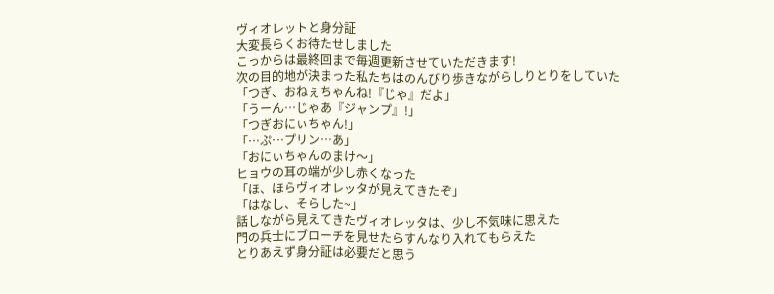ヴィオレットと身分証
大変長らくお待たせしました
こっからは最終回まで毎週更新させていただきます!
次の目的地が決まった私たちはのんびり歩きながらしりとりをしていた
「つぎ、おねぇちゃんね!『じゃ』だよ」
「うーん…じゃあ『ジャンプ』!」
「つぎおにぃちゃん!」
「…ぷ…プリン…あ」
「おにぃちゃんのまけ〜」
ヒョウの耳の端が少し赤くなった
「ほ、ほらヴィオレッタが見えてきたぞ」
「はなし、そらした~」
話しながら見えてきたヴィオレッタは、少し不気味に思えた
門の兵士にブローチを見せたらすんなり入れてもらえた
とりあえず身分証は必要だと思う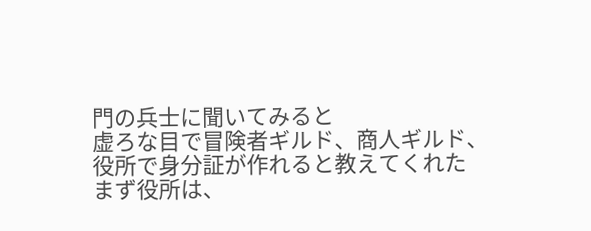門の兵士に聞いてみると
虚ろな目で冒険者ギルド、商人ギルド、役所で身分証が作れると教えてくれた
まず役所は、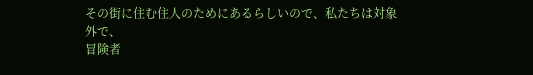その街に住む住人のためにあるらしいので、私たちは対象外で、
冒険者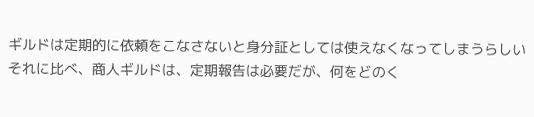ギルドは定期的に依頼をこなさないと身分証としては使えなくなってしまうらしい
それに比べ、商人ギルドは、定期報告は必要だが、何をどのく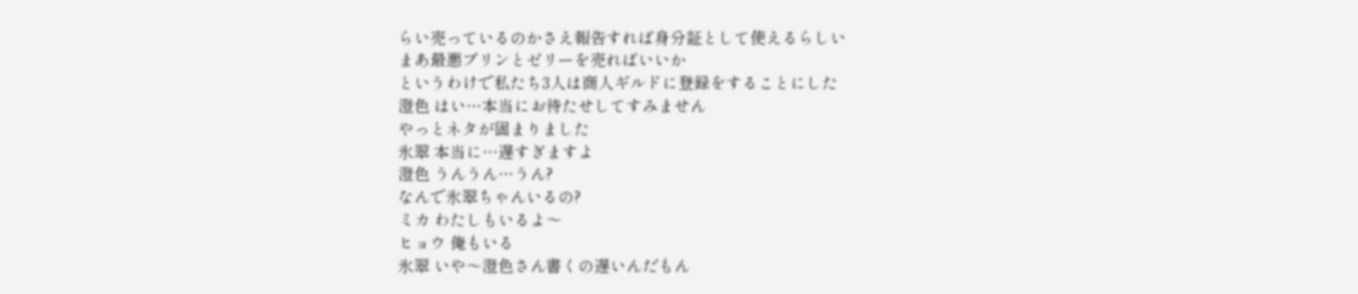らい売っているのかさえ報告すれば身分証として使えるらしい
まあ最悪プリンとゼリーを売ればいいか
というわけで私たち3人は商人ギルドに登録をすることにした
澄色 はい…本当にお待たせしてすみません
やっとネタが固まりました
氷翠 本当に…遅すぎますよ
澄色 うんうん…うん?
なんで氷翠ちゃんいるの?
ミカ わたしもいるよ〜
ヒョウ 俺もいる
氷翠 いや〜澄色さん書くの遅いんだもん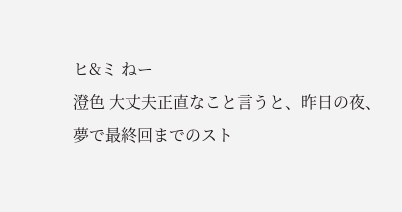ヒ&ミ ねー
澄色 大丈夫正直なこと言うと、昨日の夜、
夢で最終回までのスト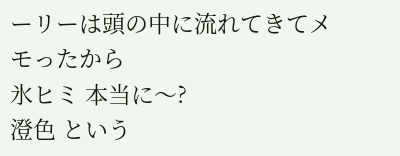ーリーは頭の中に流れてきてメモったから
氷ヒミ 本当に〜?
澄色 という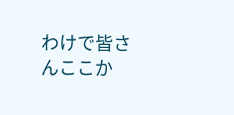わけで皆さんここか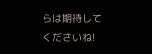らは期待してくださいね!